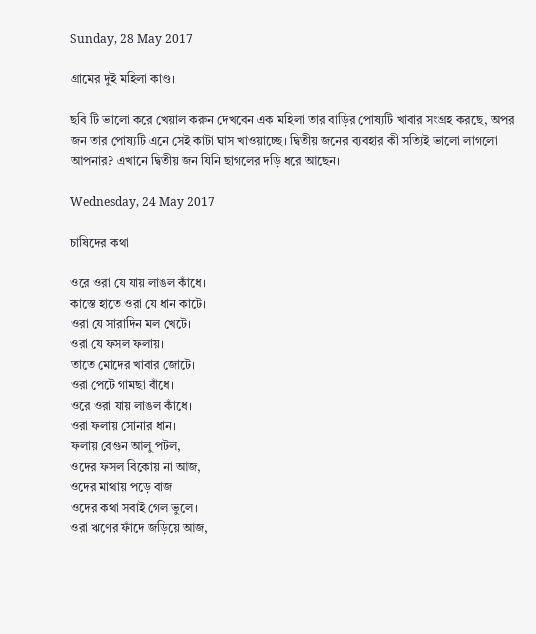Sunday, 28 May 2017

গ্রামের দুই মহিলা কাণ্ড।

ছবি টি ভালো করে খেয়াল করুন দেখবেন এক মহিলা তার বাড়ির পোষ্যটি খাবার সংগ্রহ করছে, অপর জন তার পোষ্যটি এনে সেই কাটা ঘাস খাওয়াচ্ছে। দ্বিতীয় জনের ব্যবহার কী সত্যিই ভালো লাগলো আপনার? এখানে দ্বিতীয় জন যিনি ছাগলের দড়ি ধরে আছেন।

Wednesday, 24 May 2017

চাষিদের কথা

ওরে ওরা যে যায় লাঙল কাঁধে।
কাস্তে হাতে ওরা যে ধান কাটে।
ওরা যে সারাদিন মল খেটে।
ওরা যে ফসল ফলায়।
তাতে মোদের খাবার জোটে।
ওরা পেটে গামছা বাঁধে।
ওরে ওরা যায় লাঙল কাঁধে।
ওরা ফলায় সোনার ধান।
ফলায় বেগুন আলু পটল,
ওদের ফসল বিকোয় না আজ,
ওদের মাথায় পড়ে বাজ
ওদের কথা সবাই গেল ভুলে।
ওরা ঋণের ফাঁদে জড়িয়ে আজ,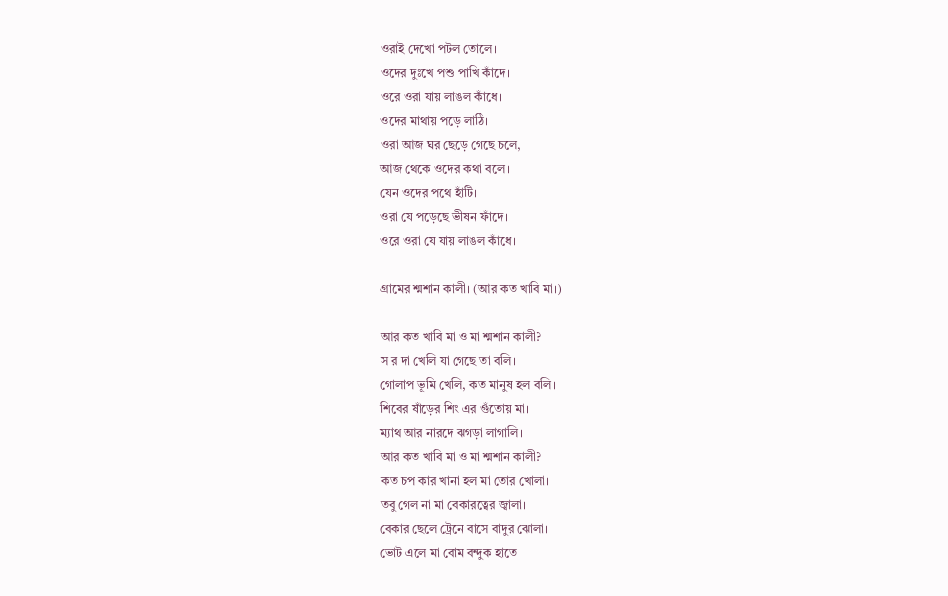ওরাই দেখো পটল তোলে।
ওদের দুঃখে পশু পাখি কাঁদে।
ওরে ওরা যায় লাঙল কাঁধে।
ওদের মাথায় পড়ে লাঠি।
ওরা আজ ঘর ছেড়ে গেছে চলে,
আজ থেকে ওদের কথা বলে।
যেন ওদের পথে হাঁটি।
ওরা যে পড়েছে ভীষন ফাঁদে।
ওরে ওরা যে যায় লাঙল কাঁধে।

গ্রামের শ্মশান কালী। (আর কত খাবি মা।)

আর কত খাবি মা ও মা শ্মশান কালী?
স র দা খেলি যা গেছে তা বলি।
গোলাপ ভূমি খেলি, কত মানুষ হল বলি।
শিবের ষাঁড়ের শিং এর গুঁতোয় মা।
ম্যাথ আর নারদে ঝগড়া লাগালি।
আর কত খাবি মা ও মা শ্মশান কালী?
কত চপ কার খানা হল মা তোর খোলা।
তবু গেল না মা বেকারত্বের জ্বালা।
বেকার ছেলে ট্রেনে বাসে বাদুর ঝোলা।
ভোট এলে মা বোম বন্দুক হাতে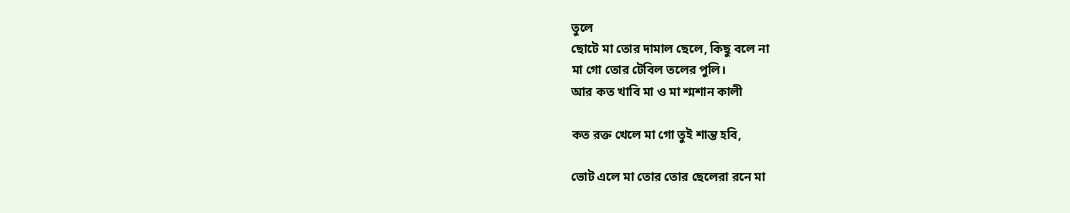তুলে
ছোটে মা তোর দামাল ছেলে, কিছু বলে না
মা গো তোর টেবিল তলের পুলি।
আর কত খাবি মা ও মা শ্মশান কালী

কত রক্ত খেলে মা গো তুই শান্ত হবি,

ভোট এলে মা তোর তোর ছেলেরা রনে মা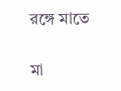রঙ্গে মাতে

মা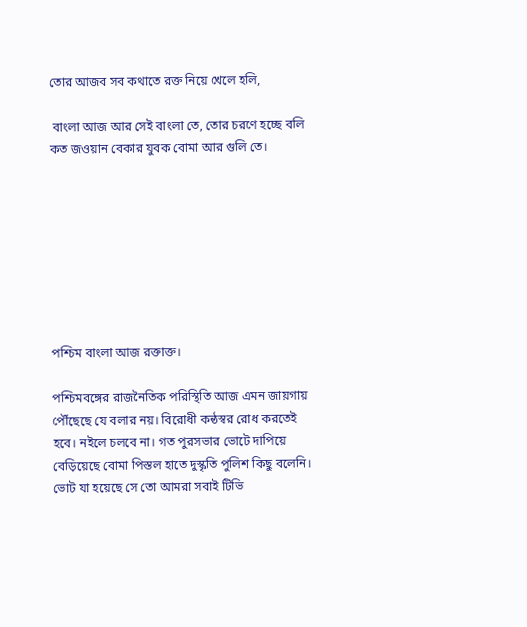তোর আজব সব কথাতে রক্ত নিয়ে খেলে হলি,

 বাংলা আজ আর সেই বাংলা তে, তোর চরণে হচ্ছে বলি কত জওয়ান বেকার যুবক বোমা আর গুলি তে।








পশ্চিম বাংলা আজ রক্তাক্ত।

পশ্চিমবঙ্গের রাজনৈতিক পরিস্থিতি আজ এমন জায়গায় পৌঁছেছে যে বলার নয়। বিরোধী কন্ঠস্বর রোধ করতেই হবে। নইলে চলবে না। গত পুরসভার ভোটে দাপিয়ে বেড়িয়েছে বোমা পিস্তল হাতে দুস্কৃতি পুলিশ কিছু বলেনি। ভোট যা হয়েছে সে তো আমরা সবাই টিভি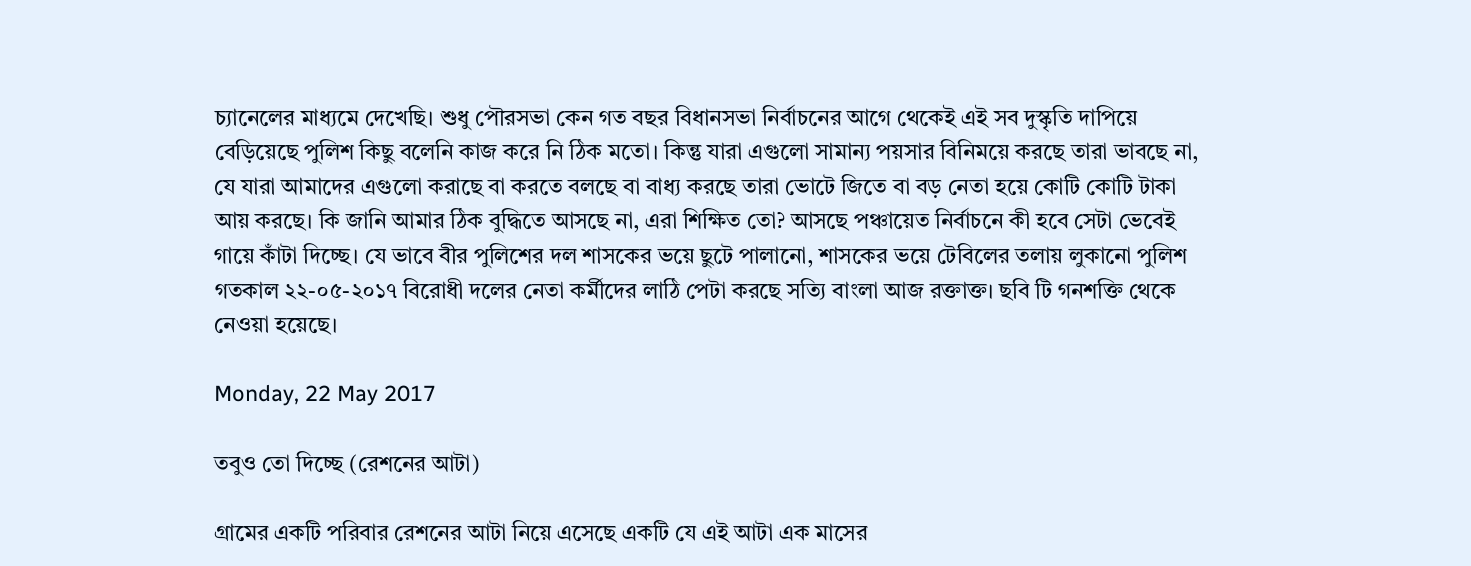চ্যানেলের মাধ্যমে দেখেছি। শুধু পৌরসভা কেন গত বছর বিধানসভা নির্বাচনের আগে থেকেই এই সব দুস্কৃতি দাপিয়ে বেড়িয়েছে পুলিশ কিছু বলেনি কাজ করে নি ঠিক মতো। কিন্তু যারা এগুলো সামান্য পয়সার বিনিময়ে করছে তারা ভাবছে না, যে যারা আমাদের এগুলো করাছে বা করতে বলছে বা বাধ্য করছে তারা ভোটে জিতে বা বড় নেতা হয়ে কোটি কোটি টাকা আয় করছে। কি জানি আমার ঠিক বুদ্ধিতে আসছে না, এরা শিক্ষিত তো? আসছে পঞ্চায়েত নির্বাচনে কী হবে সেটা ভেবেই গায়ে কাঁটা দিচ্ছে। যে ভাবে বীর পুলিশের দল শাসকের ভয়ে ছুটে পালানো, শাসকের ভয়ে টেবিলের তলায় লুকানো পুলিশ গতকাল ২২-০৫-২০১৭ বিরোধী দলের নেতা কর্মীদের লাঠি পেটা করছে সত্যি বাংলা আজ রক্তাক্ত। ছবি টি গনশক্তি থেকে নেওয়া হয়েছে।

Monday, 22 May 2017

তবুও তো দিচ্ছে (রেশনের আটা)

গ্রামের একটি পরিবার রেশনের আটা নিয়ে এসেছে একটি যে এই আটা এক মাসের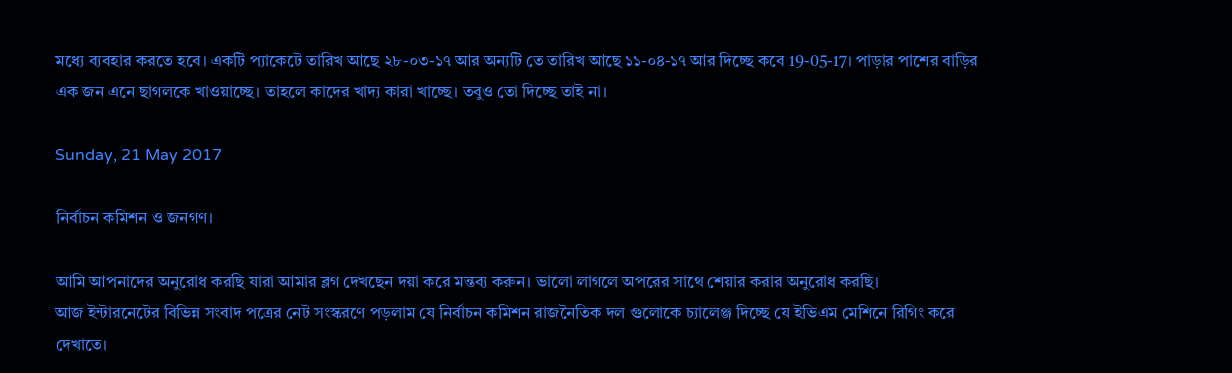মধ্যে ব্যবহার করতে হবে। একটি প্যাকেটে তারিখ আছে ২৮-০৩-১৭ আর অন্যটি তে তারিখ আছে ১১-০৪-১৭ আর দিচ্ছে কবে 19-05-17। পাড়ার পাশের বাড়ির এক জন এনে ছাগলকে খাওয়াচ্ছে। তাহলে কাদের খাদ্য কারা খাচ্ছে। তবুও তো দিচ্ছে তাই না।

Sunday, 21 May 2017

নির্বাচন কমিশন ও জনগণ।

আমি আপনাদের অনুরোধ করছি যারা আমার ব্লগ দেখছেন দয়া করে মন্তব্য করুন। ভালো লাগলে অপরের সাথে শেয়ার করার অনুরোধ করছি।
আজ ইন্টারনেটের বিভিন্ন সংবাদ পত্রের নেট সংস্করণে পড়লাম যে নির্বাচন কমিশন রাজনৈতিক দল গুলোকে চ্যালেঞ্জ দিচ্ছে যে ইভিএম মেশিনে রিগিং করে দেখাতে।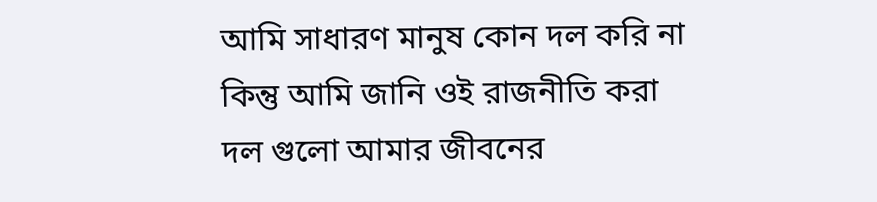আমি সাধারণ মানুষ কোন দল করি না কিন্তু আমি জানি ওই রাজনীতি করা দল গুলো আমার জীবনের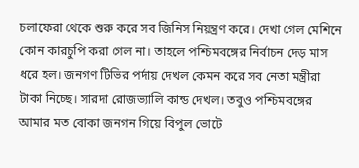চলাফেরা থেকে শুরু করে সব জিনিস নিয়ন্ত্রণ করে। দেখা গেল মেশিনে কোন কারচুপি করা গেল না। তাহলে পশ্চিমবঙ্গের নির্বাচন দেড় মাস ধরে হল। জনগণ টিভির পর্দায় দেখল কেমন করে সব নেতা মন্ত্রীরা টাকা নিচ্ছে। সারদা রোজভ্যালি কান্ড দেখল। তবুও পশ্চিমবঙ্গের আমার মত বোকা জনগন গিয়ে বিপুল ভোটে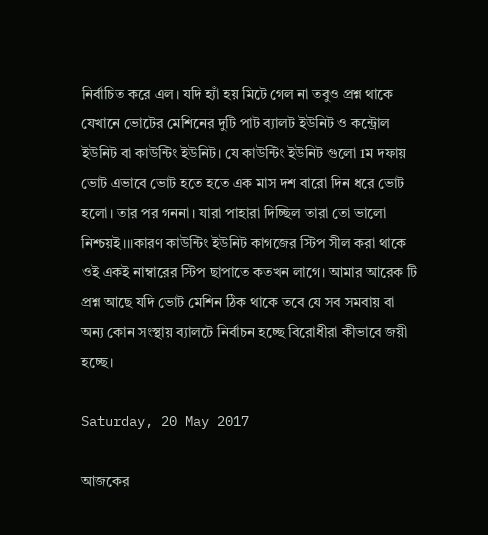নির্বাচিত করে এল। যদি হ্যাঁ হয় মিটে গেল না তবুও প্রশ্ন থাকে যেখানে ভোটের মেশিনের দুটি পাট ব্যালট ইউনিট ও কন্ট্রোল ইউনিট বা কাউন্টিং ইউনিট। যে কাউন্টিং ইউনিট গুলো 1ম দফায় ভোট এভাবে ভোট হতে হতে এক মাস দশ বারো দিন ধরে ভোট হলো। তার পর গননা। যারা পাহারা দিচ্ছিল তারা তো ভালো নিশ্চয়ই।।।কারণ কাউন্টিং ইউনিট কাগজের স্টিপ সীল করা থাকে ওই একই নাম্বারের স্টিপ ছাপাতে কতখন লাগে। আমার আরেক টি প্রশ্ন আছে যদি ভোট মেশিন ঠিক থাকে তবে যে সব সমবায় বা অন্য কোন সংস্থায় ব্যালটে নির্বাচন হচ্ছে বিরোধীরা কীভাবে জয়ী হচ্ছে।

Saturday, 20 May 2017

আজকের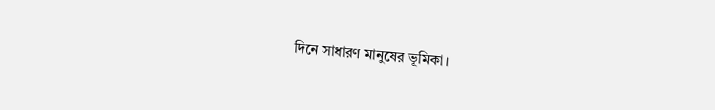দিনে সাধারণ মানুষের ভূমিকা।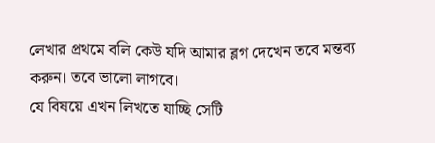লেখার প্রথমে বলি কেউ যদি আমার ব্লগ দেখেন তবে মন্তব্য করুন। তবে ভালো লাগবে।
যে বিষয়ে এখন লিখতে যাচ্ছি সেটি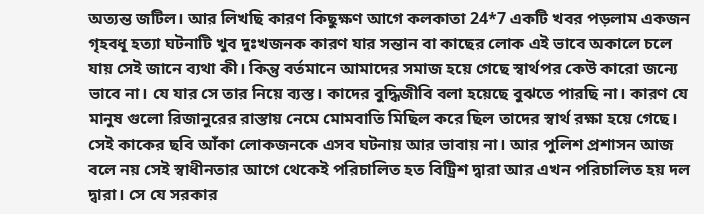অত্যন্ত জটিল। আর লিখছি কারণ কিছুক্ষণ আগে কলকাতা 24*7 একটি খবর পড়লাম একজন গৃহবধূ হত্যা ঘটনাটি খুব দুঃখজনক কারণ যার সন্তান বা কাছের লোক এই ভাবে অকালে চলে যায় সেই জানে ব্যথা কী। কিন্তু বর্তমানে আমাদের সমাজ হয়ে গেছে স্বার্থপর কেউ কারো জন্যে ভাবে না। যে যার সে তার নিয়ে ব্যস্ত। কাদের বুদ্ধিজীবি বলা হয়েছে বুঝতে পারছি না। কারণ যে মানুষ গুলো রিজানুরের রাস্তায় নেমে মোমবাতি মিছিল করে ছিল তাদের স্বার্থ রক্ষা হয়ে গেছে। সেই কাকের ছবি আঁকা লোকজনকে এসব ঘটনায় আর ভাবায় না। আর পুলিশ প্রশাসন আজ বলে নয় সেই স্বাধীনতার আগে থেকেই পরিচালিত হত বিট্রিশ দ্বারা আর এখন পরিচালিত হয় দল দ্বারা। সে যে সরকার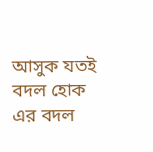আসুক যতই বদল হোক এর বদল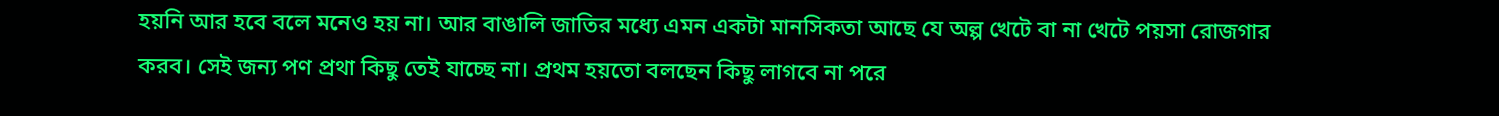হয়নি আর হবে বলে মনেও হয় না। আর বাঙালি জাতির মধ্যে এমন একটা মানসিকতা আছে যে অল্প খেটে বা না খেটে পয়সা রোজগার করব। সেই জন্য পণ প্রথা কিছু তেই যাচ্ছে না। প্রথম হয়তো বলছেন কিছু লাগবে না পরে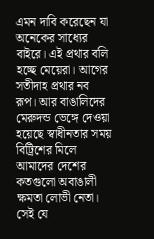এমন দাবি করেছেন যা অনেকের সাধ্যের বাইরে। এই প্রথার বলি হচ্ছে মেয়েরা। আগের সতীদাহ প্রথার নব রূপ। আর বাঙালিদের মেরুদন্ড ভেঙ্গে দেওয়া হয়েছে স্বাধীনতার সময় বিট্রিশের মিলে আমাদের দেশের কতগুলো অবাঙালী ক্ষমতা লোভী নেতা। সেই যে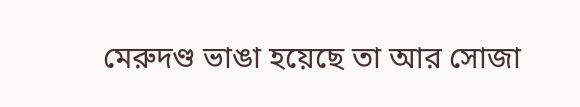মেরুদণ্ড ভাঙা হয়েছে তা আর সোজা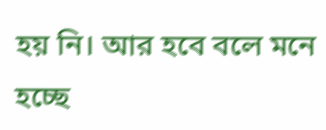হয় নি। আর হবে বলে মনে হচ্ছে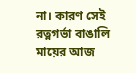না। কারণ সেই রত্নগর্ভা বাঙালি মায়ের আজ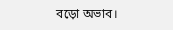বড়ো অভাব।